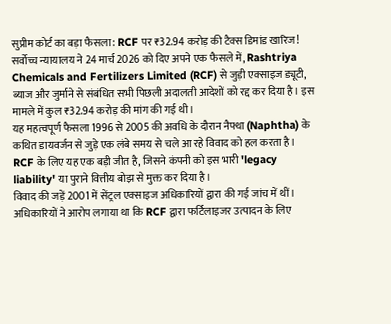सुप्रीम कोर्ट का बड़ा फैसला: RCF पर ₹32.94 करोड़ की टैक्स डिमांड खारिज!
सर्वोच्च न्यायालय ने 24 मार्च 2026 को दिए अपने एक फैसले में, Rashtriya Chemicals and Fertilizers Limited (RCF) से जुड़ी एक्साइज ड्यूटी, ब्याज और जुर्माने से संबंधित सभी पिछली अदालती आदेशों को रद्द कर दिया है। इस मामले में कुल ₹32.94 करोड़ की मांग की गई थी।
यह महत्वपूर्ण फैसला 1996 से 2005 की अवधि के दौरान नैफ्था (Naphtha) के कथित डायवर्जन से जुड़े एक लंबे समय से चले आ रहे विवाद को हल करता है। RCF के लिए यह एक बड़ी जीत है, जिसने कंपनी को इस भारी 'legacy liability' या पुराने वित्तीय बोझ से मुक्त कर दिया है।
विवाद की जड़ें 2001 में सेंट्रल एक्साइज अधिकारियों द्वारा की गई जांच में थीं। अधिकारियों ने आरोप लगाया था कि RCF द्वारा फर्टिलाइजर उत्पादन के लिए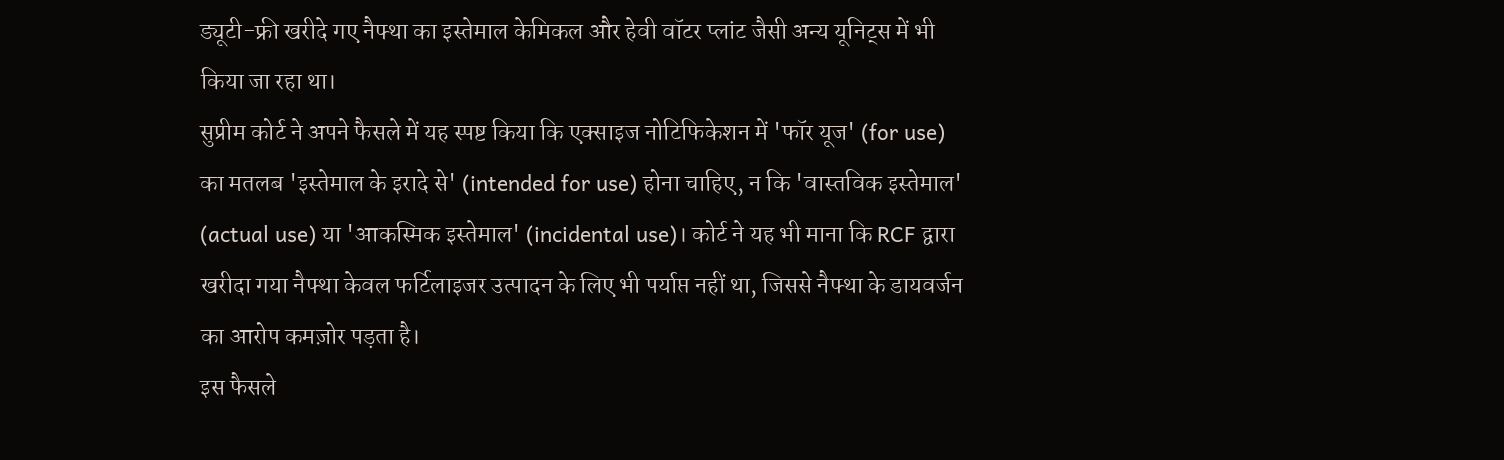ड्यूटी-फ्री खरीदे गए नैफ्था का इस्तेमाल केमिकल और हेवी वॉटर प्लांट जैसी अन्य यूनिट्स में भी किया जा रहा था।
सुप्रीम कोर्ट ने अपने फैसले में यह स्पष्ट किया कि एक्साइज नोटिफिकेशन में 'फॉर यूज' (for use) का मतलब 'इस्तेमाल के इरादे से' (intended for use) होना चाहिए, न कि 'वास्तविक इस्तेमाल' (actual use) या 'आकस्मिक इस्तेमाल' (incidental use)। कोर्ट ने यह भी माना कि RCF द्वारा खरीदा गया नैफ्था केवल फर्टिलाइजर उत्पादन के लिए भी पर्याप्त नहीं था, जिससे नैफ्था के डायवर्जन का आरोप कमज़ोर पड़ता है।
इस फैसले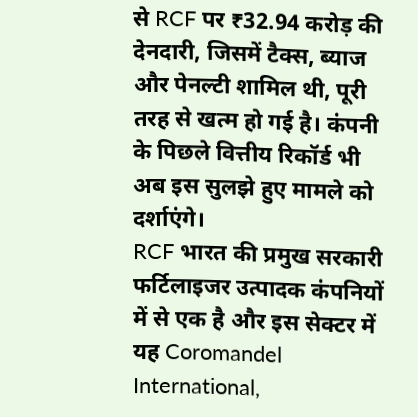से RCF पर ₹32.94 करोड़ की देनदारी, जिसमें टैक्स, ब्याज और पेनल्टी शामिल थी, पूरी तरह से खत्म हो गई है। कंपनी के पिछले वित्तीय रिकॉर्ड भी अब इस सुलझे हुए मामले को दर्शाएंगे।
RCF भारत की प्रमुख सरकारी फर्टिलाइजर उत्पादक कंपनियों में से एक है और इस सेक्टर में यह Coromandel International,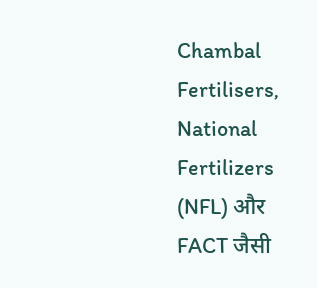Chambal Fertilisers, National Fertilizers (NFL) और FACT जैसी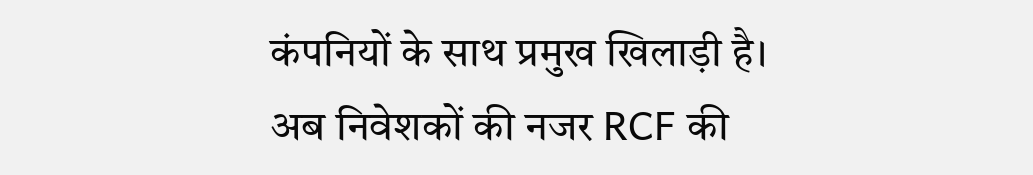कंपनियों के साथ प्रमुख खिलाड़ी है।
अब निवेशकों की नजर RCF की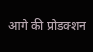आगे की प्रोडक्शन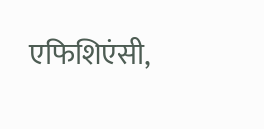एफिशिएंसी,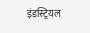इंडस्ट्रियल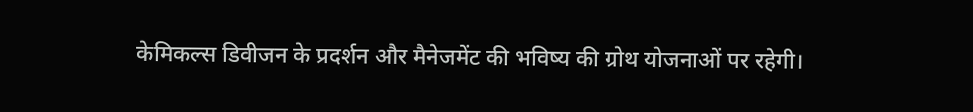केमिकल्स डिवीजन के प्रदर्शन और मैनेजमेंट की भविष्य की ग्रोथ योजनाओं पर रहेगी।